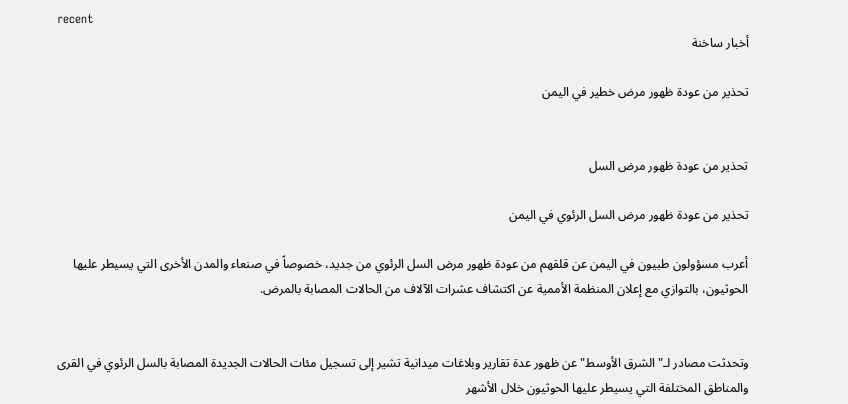recent
أخبار ساخنة

تحذير من عودة ظهور مرض خطير في اليمن


تحذير من عودة ظهور مرض السل

تحذير من عودة ظهور مرض السل الرئوي في اليمن

أعرب مسؤولون طبيون في اليمن عن قلقهم من عودة ظهور مرض السل الرئوي من جديد، خصوصاً في صنعاء والمدن الأخرى التي يسيطر عليها الحوثيون، بالتوازي مع إعلان المنظمة الأممية عن اكتشاف عشرات الآلاف من الحالات المصابة بالمرض.


وتحدثت مصادر لـ"الشرق الأوسط" عن ظهور عدة تقارير وبلاغات ميدانية تشير إلى تسجيل مئات الحالات الجديدة المصابة بالسل الرئوي في القرى والمناطق المختلفة التي يسيطر عليها الحوثيون خلال الأشهر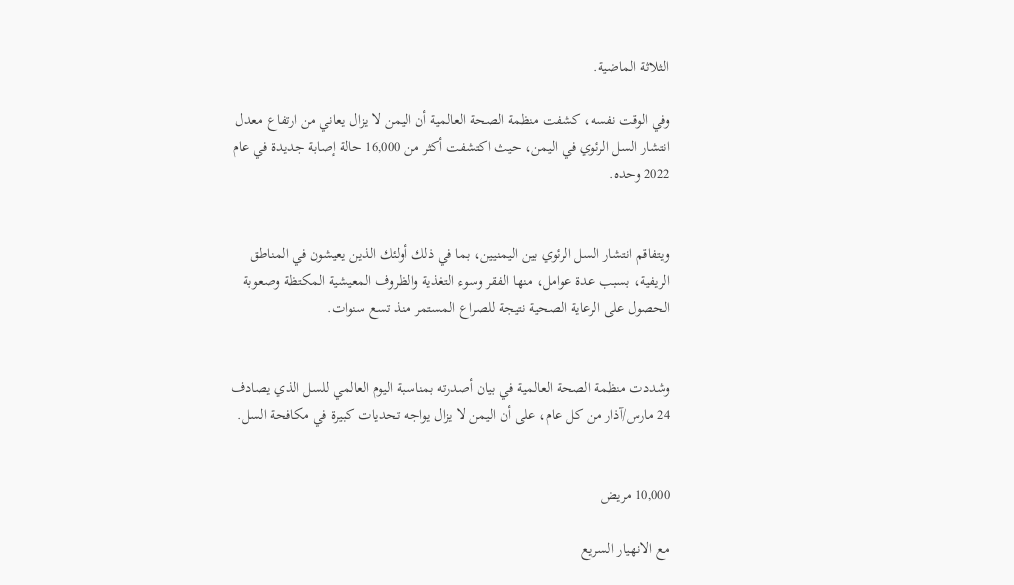الثلاثة الماضية.

وفي الوقت نفسه، كشفت منظمة الصحة العالمية أن اليمن لا يزال يعاني من ارتفاع معدل انتشار السل الرئوي في اليمن، حيث اكتشفت أكثر من 16,000 حالة إصابة جديدة في عام 2022 وحده.


ويتفاقم انتشار السل الرئوي بين اليمنيين، بما في ذلك أولئك الذين يعيشون في المناطق الريفية، بسبب عدة عوامل، منها الفقر وسوء التغذية والظروف المعيشية المكتظة وصعوبة الحصول على الرعاية الصحية نتيجة للصراع المستمر منذ تسع سنوات.


وشددت منظمة الصحة العالمية في بيان أصدرته بمناسبة اليوم العالمي للسل الذي يصادف 24 مارس/آذار من كل عام، على أن اليمن لا يزال يواجه تحديات كبيرة في مكافحة السل.


10,000 مريض

مع الانهيار السريع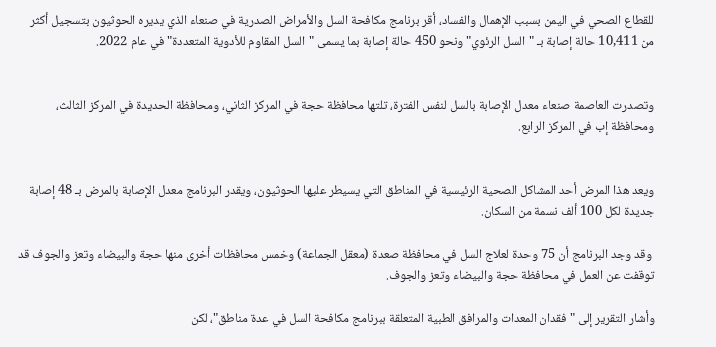للقطاع الصحي في اليمن بسبب الإهمال والفساد، أقر برنامج مكافحة السل والأمراض الصدرية في صنعاء الذي يديره الحوثيون بتسجيل أكثر من 10,411 حالة إصابة بـ "السل الرئوي" ونحو 450 حالة إصابة بما يسمى "السل المقاوم للأدوية المتعددة" في عام 2022.


وتصدرت العاصمة صنعاء معدل الإصابة بالسل لنفس الفترة، تلتها محافظة حجة في المركز الثاني، ومحافظة الحديدة في المركز الثالث، ومحافظة إب في المركز الرابع.


ويعد هذا المرض أحد المشاكل الصحية الرئيسية في المناطق التي يسيطر عليها الحوثيون، ويقدر البرنامج معدل الإصابة بالمرض بـ 48 إصابة جديدة لكل 100 ألف نسمة من السكان.

 وقد وجد البرنامج أن 75 وحدة لعلاج السل في محافظة صعدة (معقل الجماعة) وخمس محافظات أخرى منها حجة والبيضاء وتعز والجوف قد توقفت عن العمل في محافظة حجة والبيضاء وتعز والجوف.

وأشار التقرير إلى "فقدان المعدات والمرافق الطبية المتعلقة ببرنامج مكافحة السل في عدة مناطق"، لكن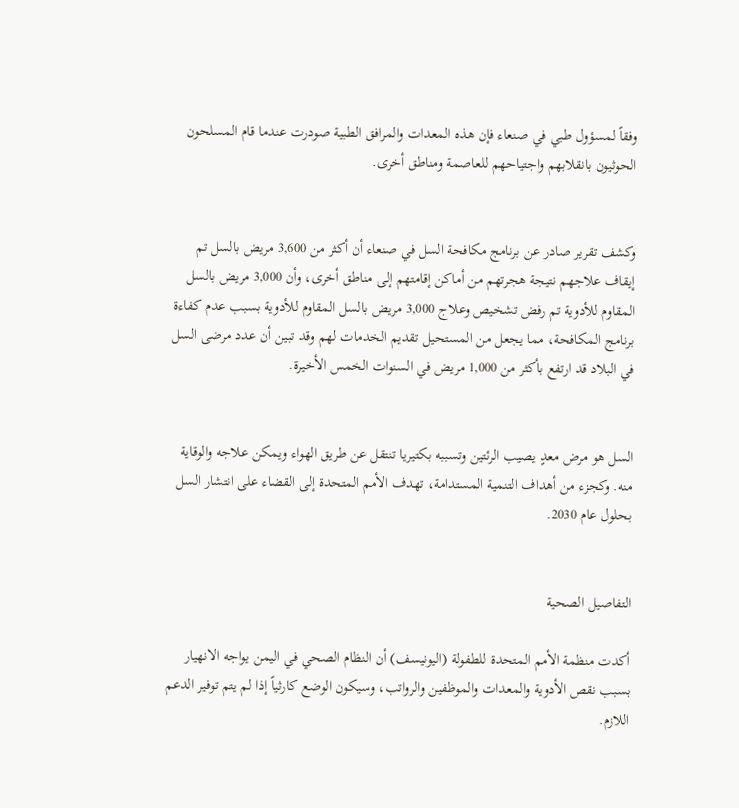وفقاً لمسؤول طبي في صنعاء فإن هذه المعدات والمرافق الطبية صودرت عندما قام المسلحون الحوثيون بانقلابهم واجتياحهم للعاصمة ومناطق أخرى.


وكشف تقرير صادر عن برنامج مكافحة السل في صنعاء أن أكثر من 3,600 مريض بالسل تم إيقاف علاجهم نتيجة هجرتهم من أماكن إقامتهم إلى مناطق أخرى، وأن 3,000 مريض بالسل المقاوم للأدوية تم رفض تشخيص وعلاج 3,000 مريض بالسل المقاوم للأدوية بسبب عدم كفاءة برنامج المكافحة، مما يجعل من المستحيل تقديم الخدمات لهم وقد تبين أن عدد مرضى السل في البلاد قد ارتفع بأكثر من 1,000 مريض في السنوات الخمس الأخيرة.


السل هو مرض معدٍ يصيب الرئتين وتسببه بكتيريا تنتقل عن طريق الهواء ويمكن علاجه والوقاية منه. وكجزء من أهداف التنمية المستدامة، تهدف الأمم المتحدة إلى القضاء على انتشار السل بحلول عام 2030.


التفاصيل الصحية

أكدت منظمة الأمم المتحدة للطفولة (اليونيسف) أن النظام الصحي في اليمن يواجه الانهيار بسبب نقص الأدوية والمعدات والموظفين والرواتب، وسيكون الوضع كارثياً إذا لم يتم توفير الدعم اللازم.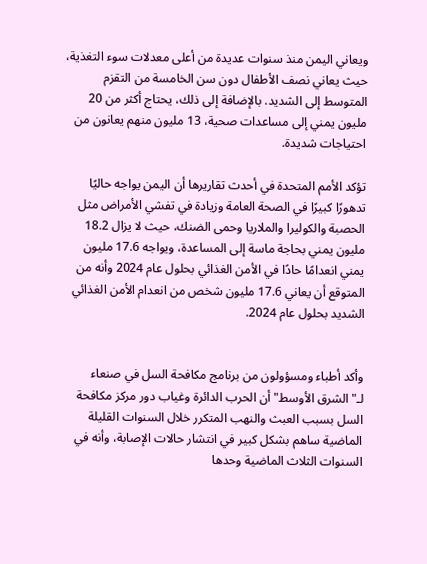ويعاني اليمن منذ سنوات عديدة من أعلى معدلات سوء التغذية، حيث يعاني نصف الأطفال دون سن الخامسة من التقزم المتوسط إلى الشديد. بالإضافة إلى ذلك، يحتاج أكثر من 20 مليون يمني إلى مساعدات صحية، 13 مليون منهم يعانون من احتياجات شديدة.

تؤكد الأمم المتحدة في أحدث تقاريرها أن اليمن يواجه حاليًا تدهورًا كبيرًا في الصحة العامة وزيادة في تفشي الأمراض مثل الحصبة والكوليرا والملاريا وحمى الضنك، حيث لا يزال 18.2 مليون يمني بحاجة ماسة إلى المساعدة، ويواجه 17.6 مليون يمني انعدامًا حادًا في الأمن الغذائي بحلول عام 2024 وأنه من المتوقع أن يعاني 17.6 مليون شخص من انعدام الأمن الغذائي الشديد بحلول عام 2024.


وأكد أطباء ومسؤولون من برنامج مكافحة السل في صنعاء لـ"الشرق الأوسط" أن الحرب الدائرة وغياب دور مركز مكافحة السل بسبب العبث والنهب المتكرر خلال السنوات القليلة الماضية ساهم بشكل كبير في انتشار حالات الإصابة، وأنه في السنوات الثلاث الماضية وحدها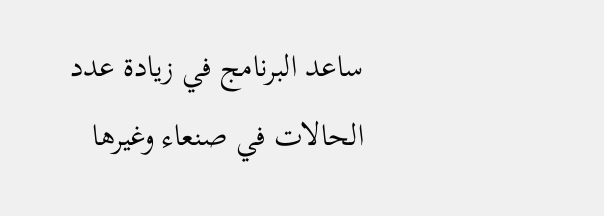ساعد البرنامج في زيادة عدد الحالات في صنعاء وغيرها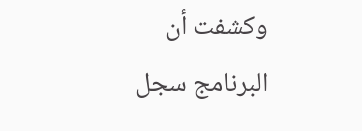وكشفت أن البرنامج سجل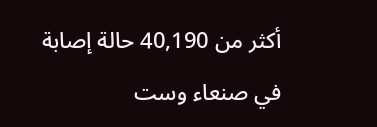أكثر من 40,190 حالة إصابة في صنعاء وست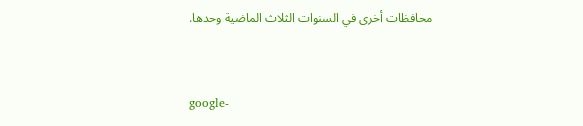محافظات أخرى في السنوات الثلاث الماضية وحدها.


google-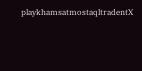playkhamsatmostaqltradentX